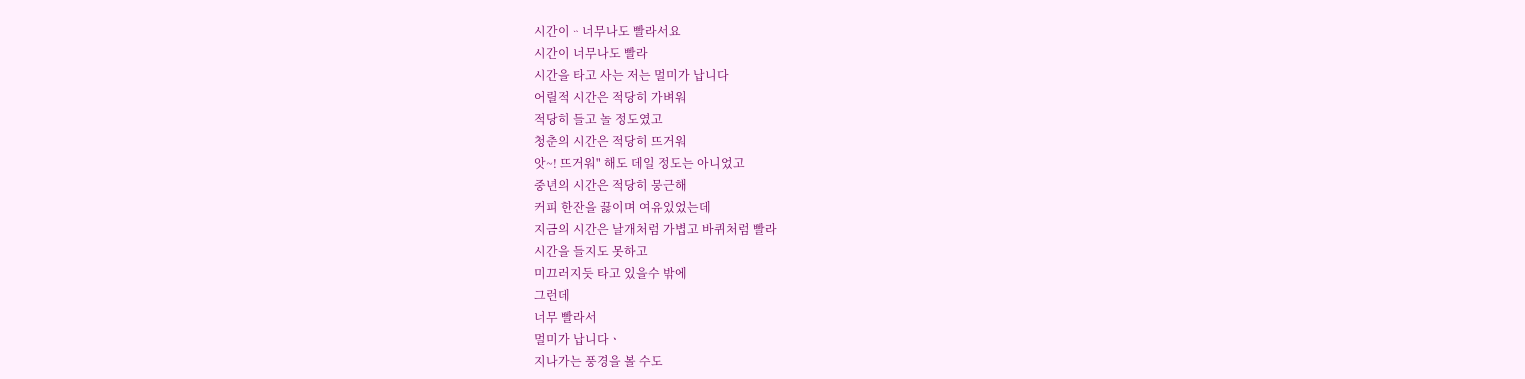시간이ᆢ너무나도 빨라서요
시간이 너무나도 빨라
시간을 타고 사는 저는 멀미가 납니다
어릴적 시간은 적당히 가벼워
적당히 들고 놀 정도였고
청춘의 시간은 적당히 뜨거워
앗~! 뜨거워" 해도 데일 정도는 아니었고
중년의 시간은 적당히 뭉근해
커피 한잔을 끓이며 여유있었는데
지금의 시간은 날개처럼 가볍고 바퀴처럼 빨라
시간을 들지도 못하고
미끄러지듯 타고 있을수 밖에
그런데
너무 빨라서
멀미가 납니다ㆍ
지나가는 풍경을 볼 수도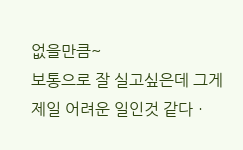없을만큼~
보통으로 잘 실고싶은데 그게 제일 어려운 일인것 같다ㆍ